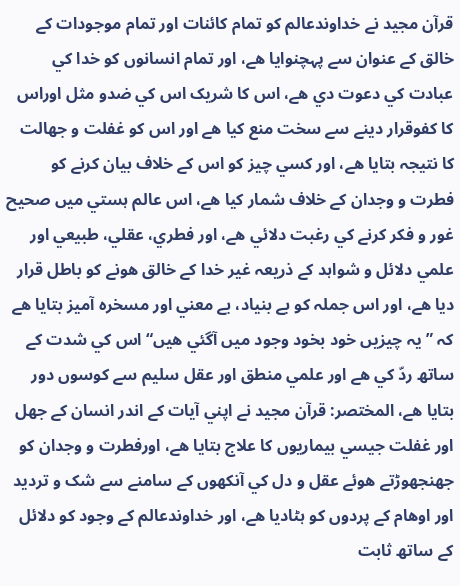قرآن مجيد نے خداوندعالم کو تمام کائنات اور تمام موجودات کے خالق کے عنوان سے پہچنوايا ھے، اور تمام انسانوں کو خدا کي عبادت کي دعوت دي ھے، اس کا شريک اس کي ضدو مثل اوراس کا کفوقرار دينے سے سخت منع کيا ھے اور اس کو غفلت و جھالت کا نتيجہ بتايا ھے، اور کسي چيز کو اس کے خلاف بيان کرنے کو فطرت و وجدان کے خلاف شمار کيا ھے، اس عالم ہستي ميں صحيح غور و فکر کرنے کي رغبت دلائي ھے، اور فطري، عقلي، طبيعي اور علمي دلائل و شواہد کے ذريعہ غير خدا کے خالق ھونے کو باطل قرار ديا ھے، اور اس جملہ کو بے بنياد، بے معني اور مسخرہ آميز بتايا ھے کہ ”يہ چيزيں خود بخود وجود ميں آگئي ھيں“ اس کي شدت کے ساتھ ردّ کي ھے اور علمي منطق اور عقل سليم سے کوسوں دور بتايا ھے، المختصر: قرآن مجيد نے اپني آيات کے اندر انسان کے جھل اور غفلت جيسي بيماريوں کا علاج بتايا ھے، اورفطرت و وجدان کو جھنجھوڑتے ھوئے عقل و دل کي آنکھوں کے سامنے سے شک و ترديد اور اوھام کے پردوں کو ہٹاديا ھے، اور خداوندعالم کے وجود کو دلائل کے ساتھ ثابت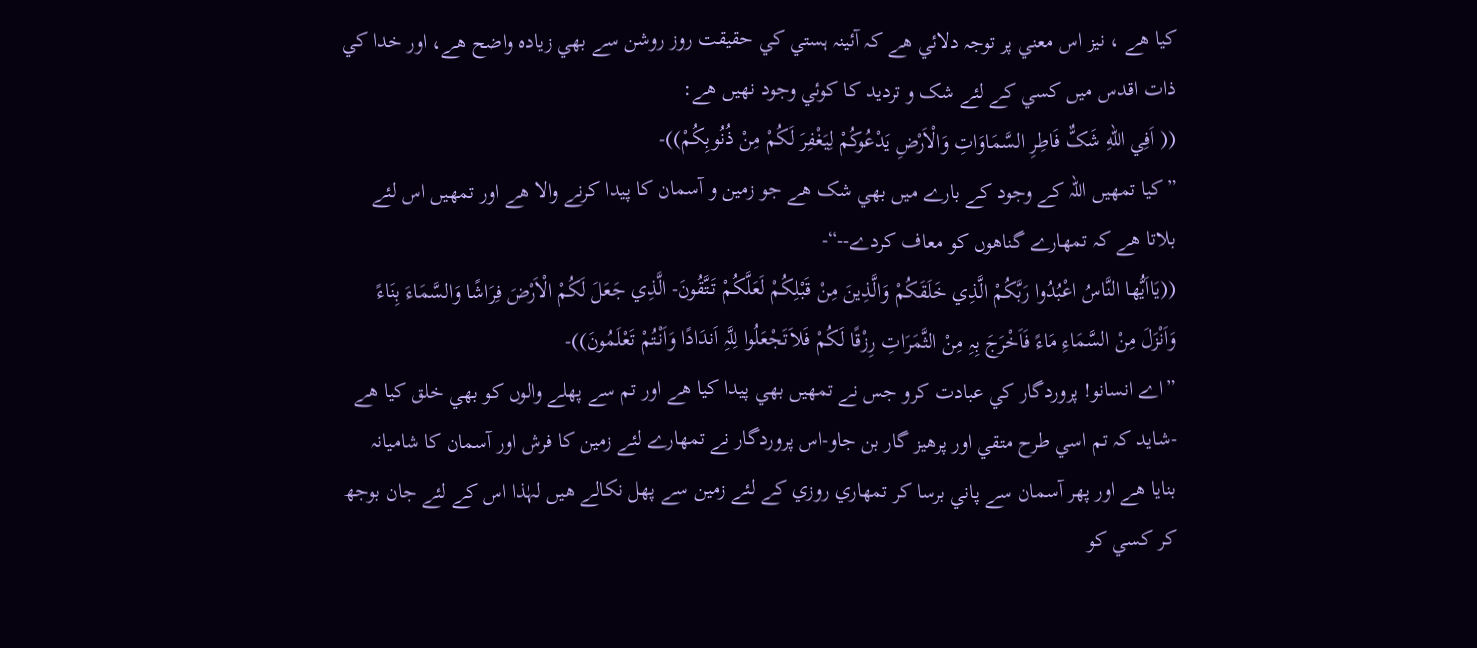کيا ھے ، نيز اس معني پر توجہ دلائي ھے کہ آئينہ ہستي کي حقيقت روز روشن سے بھي زيادہ واضح ھے، اور خدا کي ذات اقدس ميں کسي کے لئے شک و ترديد کا کوئي وجود نھيں ھے:
(( اَفِي اللهِ شَکٌّ فَاطِرِ السَّمَاوَاتِ وَالْاَرْضِ يَدْعُوکُمْ لِيَغْفِرَ لَکُمْ مِنْ ذُنُوبِکُمْ))-
”کيا تمھيں اللہ کے وجود کے بارے ميں بھي شک ھے جو زمين و آسمان کا پيدا کرنے والا ھے اور تمھيں اس لئے بلاتا ھے کہ تمھارے گناھوں کو معاف کردے--“-
((يَااَيُّھا النَّاسُ اعْبُدُوا رَبَّکُمْ الَّذِي خَلَقَکُمْ وَالَّذِينَ مِنْ قَبْلِکُمْ لَعَلَّکُمْ تَتَّقُونَ- الَّذِي جَعَلَ لَکُمْ الْاَرْضَ فِرَاشًا وَالسَّمَاءَ بِنَاءً وَاَنْزَلَ مِنْ السَّمَاءِ مَاءً فَاَخْرَجَ بِہِ مِنْ الثَّمَرَاتِ رِزْقًا لَکُمْ فَلاَتَجْعَلُوا لِلَّہِ اَندَادًا وَاَنْتُمْ تَعْلَمُونَ))-
”اے انسانو! پروردگار کي عبادت کرو جس نے تمھيں بھي پيدا کيا ھے اور تم سے پھلے والوں کو بھي خلق کيا ھے -شايد کہ تم اسي طرح متقي اور پرھيز گار بن جاو-اس پروردگار نے تمھارے لئے زمين کا فرش اور آسمان کا شاميانہ بنايا ھے اور پھر آسمان سے پاني برسا کر تمھاري روزي کے لئے زمين سے پھل نکالے ھيں لہٰذا اس کے لئے جان بوجھ کر کسي کو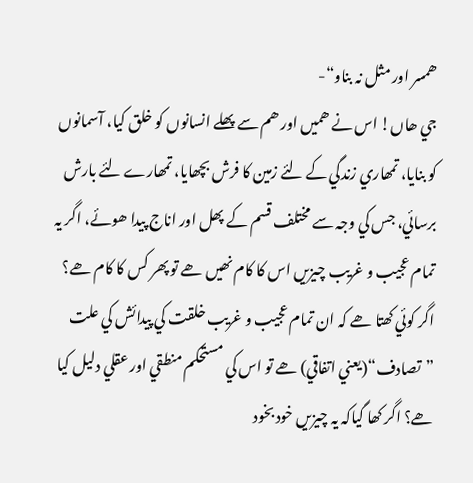ھمسر اور مثل نہ بناو“-
جي ھاں! اس نے ھميں اور ھم سے پھلے انسانوں کو خلق کيا، آسمانوں کو بنايا، تمھاري زندگي کے لئے زمين کا فرش بچھايا، تمھارے لئے بارش برسائي، جس کي وجہ سے مختلف قسم کے پھل اور اناج پيدا ھوئے، اگر يہ تمام عجيب و غريب چيزيں اس کا کام نھيں ھے تو پھر کس کا کام ھے؟
اگر کوئي کھتا ھے کہ ان تمام عجيب و غريب خلقت کي پيدائش کي علت ”تصادف“(يعني اتفاقي) ھے تو اس کي مستحکم منطقي اور عقلي دليل کيا ھے؟ اگر کھا گياکہ يہ چيزيں خود بخود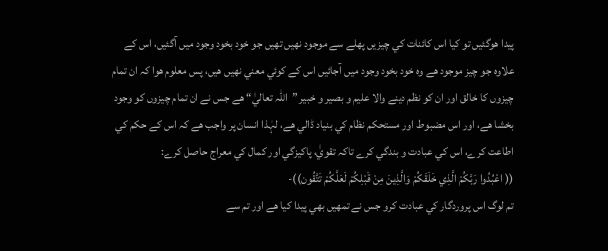پيدا ھوگئيں تو کيا اس کائنات کي چيزيں پھلے سے موجود نھيں تھيں جو خود بخود وجود ميں آگئيں، اس کے علاوہ جو چيز موجود ھے وہ خود بخود وجود ميں آجائيں اس کے کوئي معني نھيں ھيں، پس معلوم ھوا کہ ان تمام چيزوں کا خالق اور ان کو نظم دينے والا عليم و بصير و خبير ”اللہ تعاليٰ“ ھے جس نے ان تمام چيزوں کو وجود بخشا ھے، اور اس مضبوط اور مستحکم نظام کي بنياد ڈالي ھے، لہٰذا انسان پر واجب ھے کہ اس کے حکم کي اطاعت کرے، اس کي عبادت و بندگي کرے تاکہ تقويٰ، پاکيزگي اور کمال کي معراج حاصل کرے:
(( اعْبُدُوا رَبَّکُمْ الَّذِي خَلَقَکُمْ وَالَّذِينَ مِنْ قَبْلِکُمْ لَعَلَّکُمْ تَتَّقُون))-
تم لوگ اس پروردگار کي عبادت کرو جس نے تمھيں بھي پيدا کيا ھے اور تم سے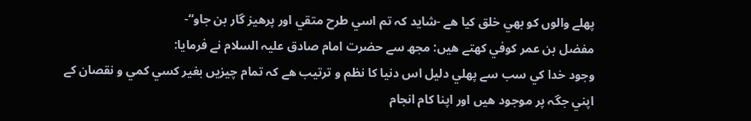پھلے والوں کو بھي خلق کيا ھے -شايد کہ تم اسي طرح متقي اور پرھيز گار بن جاو“-
مفضل بن عمر کوفي کھتے ھيں: مجھ سے حضرت امام صادق عليہ السلام نے فرمايا:
وجود خدا کي سب سے پھلي دليل اس دنيا کا نظم و ترتيب ھے کہ تمام چيزيں بغير کسي کمي و نقصان کے اپني جگہ پر موجود ھيں اور اپنا کام انجام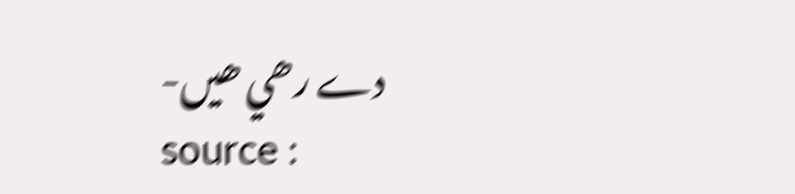دے رھي ھيں-
source :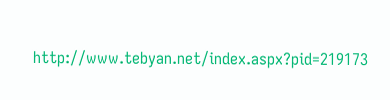http://www.tebyan.net/index.aspx?pid=219173